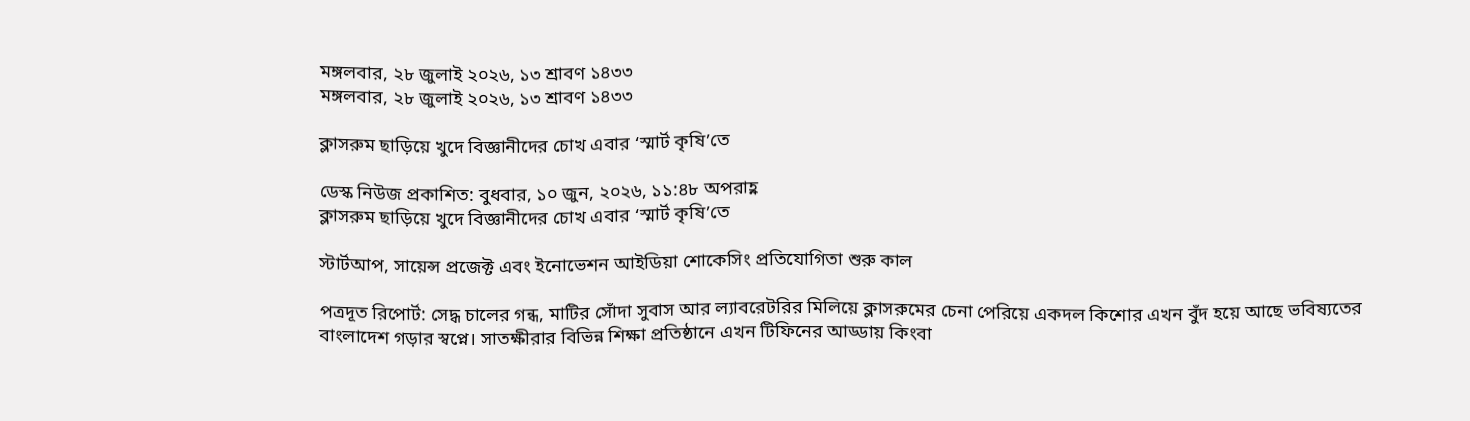মঙ্গলবার, ২৮ জুলাই ২০২৬, ১৩ শ্রাবণ ১৪৩৩
মঙ্গলবার, ২৮ জুলাই ২০২৬, ১৩ শ্রাবণ ১৪৩৩

ক্লাসরুম ছাড়িয়ে খুদে বিজ্ঞানীদের চোখ এবার ‘স্মার্ট কৃষি’তে

ডেস্ক নিউজ প্রকাশিত: বুধবার, ১০ জুন, ২০২৬, ১১:৪৮ অপরাহ্ণ
ক্লাসরুম ছাড়িয়ে খুদে বিজ্ঞানীদের চোখ এবার ‘স্মার্ট কৃষি’তে

স্টার্টআপ, সায়েন্স প্রজেক্ট এবং ইনোভেশন আইডিয়া শোকেসিং প্রতিযোগিতা শুরু কাল

পত্রদূত রিপোর্ট: সেদ্ধ চালের গন্ধ, মাটির সোঁদা সুবাস আর ল্যাবরেটরির মিলিয়ে ক্লাসরুমের চেনা পেরিয়ে একদল কিশোর এখন বুঁদ হয়ে আছে ভবিষ্যতের বাংলাদেশ গড়ার স্বপ্নে। সাতক্ষীরার বিভিন্ন শিক্ষা প্রতিষ্ঠানে এখন টিফিনের আড্ডায় কিংবা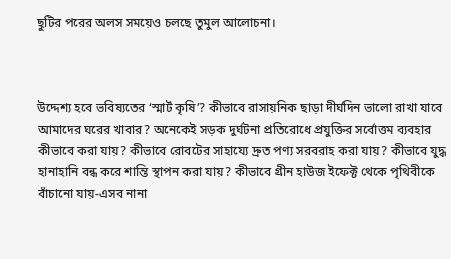ছুটির পরের অলস সময়েও চলছে তুমুল আলোচনা।



উদ্দেশ্য হবে ভবিষ্যতের ‘স্মার্ট কৃষি’? কীভাবে রাসায়নিক ছাড়া দীর্ঘদিন ভালো রাখা যাবে আমাদের ঘরের খাবার? অনেকেই সড়ক দুর্ঘটনা প্রতিরোধে প্রযুক্তির সর্বোত্তম ব্যবহার কীভাবে করা যায়? কীভাবে রোবটের সাহায্যে দ্রুত পণ্য সরবরাহ করা যায়? কীভাবে যুদ্ধ হানাহানি বন্ধ করে শান্তি স্থাপন করা যায়? কীভাবে গ্রীন হাউজ ইফেক্ট থেকে পৃথিবীকে বাঁচানো যায়-এসব নানা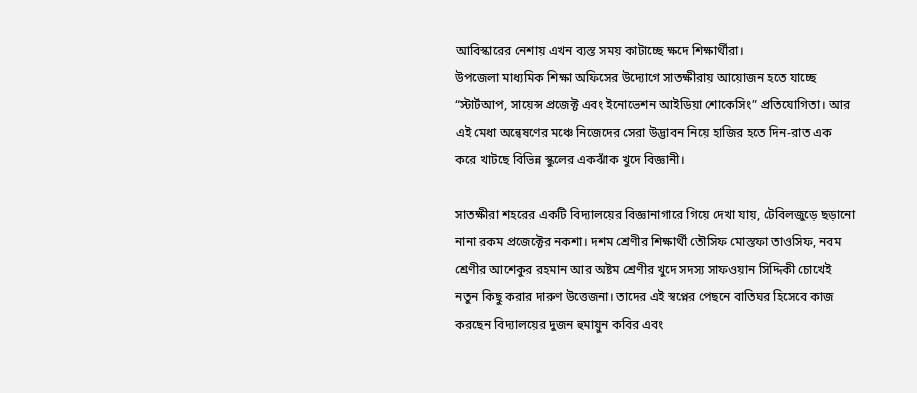আবিস্কারের নেশায় এখন ব্যস্ত সময় কাটাচ্ছে ক্ষদে শিক্ষার্থীরা।
উপজেলা মাধ্যমিক শিক্ষা অফিসের উদ্যোগে সাতক্ষীরায় আয়োজন হতে যাচ্ছে “স্টার্টআপ, সায়েন্স প্রজেক্ট এবং ইনোভেশন আইডিয়া শোকেসিং” প্রতিযোগিতা। আর এই মেধা অন্বেষণের মঞ্চে নিজেদের সেরা উদ্ভাবন নিয়ে হাজির হতে দিন-রাত এক করে খাটছে বিভিন্ন স্কুলের একঝাঁক খুদে বিজ্ঞানী।

সাতক্ষীরা শহরের একটি বিদ্যালয়ের বিজ্ঞানাগারে গিয়ে দেখা যায়, টেবিলজুড়ে ছড়ানো নানা রকম প্রজেক্টের নকশা। দশম শ্রেণীর শিক্ষার্থী তৌসিফ মোস্তফা তাওসিফ, নবম শ্রেণীর আশেকুর রহমান আর অষ্টম শ্রেণীর খুদে সদস্য সাফওয়ান সিদ্দিকী চোখেই নতুন কিছু করার দারুণ উত্তেজনা। তাদের এই স্বপ্নের পেছনে বাতিঘর হিসেবে কাজ করছেন বিদ্যালয়ের দুজন হুমায়ুন কবির এবং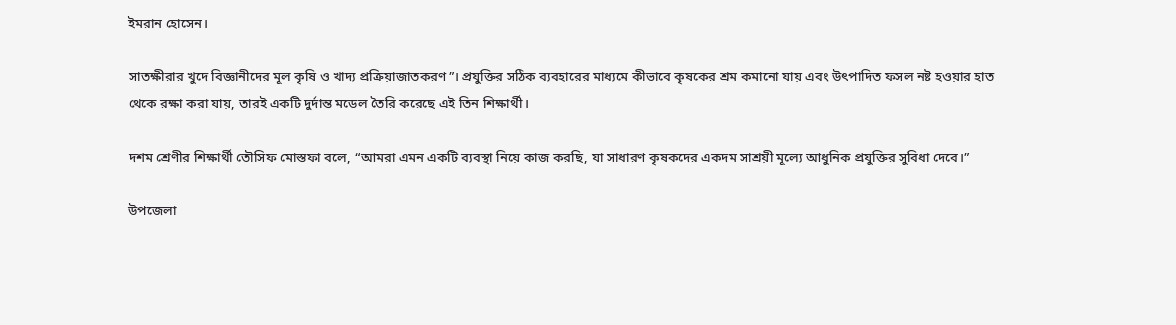ইমরান হোসেন।

সাতক্ষীরার খুদে বিজ্ঞানীদের মূল কৃষি ও খাদ্য প্রক্রিয়াজাতকরণ”। প্রযুক্তির সঠিক ব্যবহারের মাধ্যমে কীভাবে কৃষকের শ্রম কমানো যায় এবং উৎপাদিত ফসল নষ্ট হওয়ার হাত থেকে রক্ষা করা যায়, তারই একটি দুর্দান্ত মডেল তৈরি করেছে এই তিন শিক্ষার্থী।

দশম শ্রেণীর শিক্ষার্থী তৌসিফ মোস্তফা বলে, “আমরা এমন একটি ব্যবস্থা নিয়ে কাজ করছি, যা সাধারণ কৃষকদের একদম সাশ্রয়ী মূল্যে আধুনিক প্রযুক্তির সুবিধা দেবে।”

উপজেলা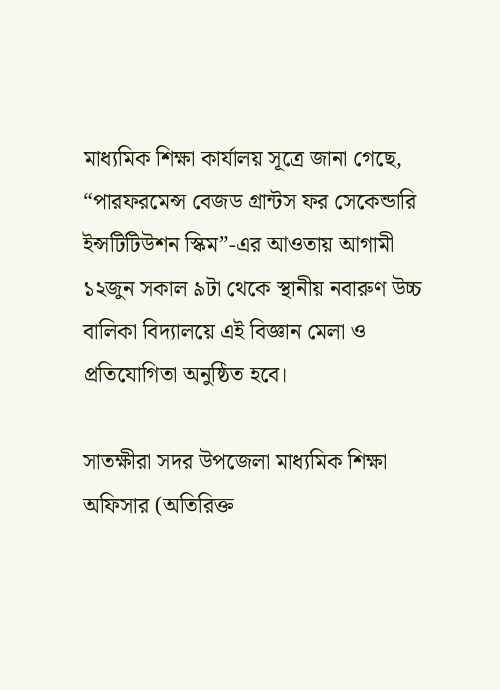মাধ্যমিক শিক্ষা কার্যালয় সূত্রে জানা গেছে, “পারফরমেন্স বেজড গ্রান্টস ফর সেকেন্ডারি ইন্সটিটিউশন স্কিম”-এর আওতায় আগামী ১২জুন সকাল ৯টা থেকে স্থানীয় নবারুণ উচ্চ বালিকা বিদ্যালয়ে এই বিজ্ঞান মেলা ও প্রতিযোগিতা অনুষ্ঠিত হবে।

সাতক্ষীরা সদর উপজেলা মাধ্যমিক শিক্ষা অফিসার (অতিরিক্ত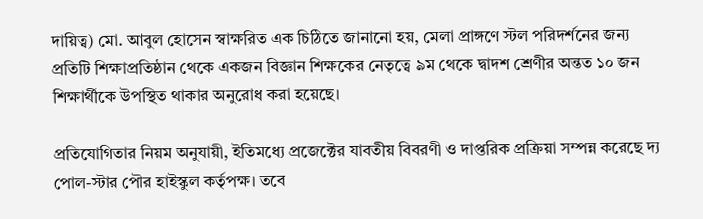দায়িত্ব) মো. আবুল হোসেন স্বাক্ষরিত এক চিঠিতে জানানো হয়, মেলা প্রাঙ্গণে স্টল পরিদর্শনের জন্য প্রতিটি শিক্ষাপ্রতিষ্ঠান থেকে একজন বিজ্ঞান শিক্ষকের নেতৃত্বে ৯ম থেকে দ্বাদশ শ্রেণীর অন্তত ১০ জন শিক্ষার্থীকে উপস্থিত থাকার অনুরোধ করা হয়েছে।

প্রতিযোগিতার নিয়ম অনুযায়ী, ইতিমধ্যে প্রজেক্টের যাবতীয় বিবরণী ও দাপ্তরিক প্রক্রিয়া সম্পন্ন করেছে দ্য পোল-স্টার পৌর হাইস্কুল কর্তৃপক্ষ। তবে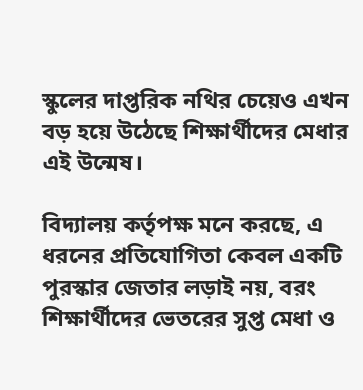স্কুলের দাপ্তরিক নথির চেয়েও এখন বড় হয়ে উঠেছে শিক্ষার্থীদের মেধার এই উন্মেষ।

বিদ্যালয় কর্তৃপক্ষ মনে করছে, এ ধরনের প্রতিযোগিতা কেবল একটি পুরস্কার জেতার লড়াই নয়, বরং শিক্ষার্থীদের ভেতরের সুপ্ত মেধা ও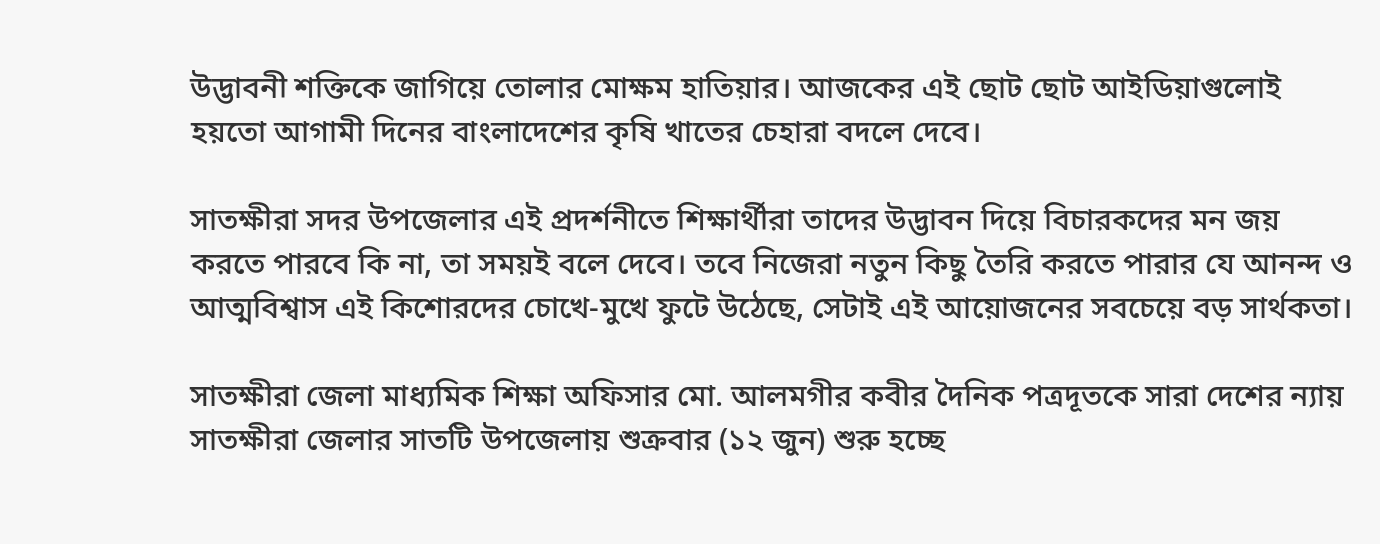উদ্ভাবনী শক্তিকে জাগিয়ে তোলার মোক্ষম হাতিয়ার। আজকের এই ছোট ছোট আইডিয়াগুলোই হয়তো আগামী দিনের বাংলাদেশের কৃষি খাতের চেহারা বদলে দেবে।

সাতক্ষীরা সদর উপজেলার এই প্রদর্শনীতে শিক্ষার্থীরা তাদের উদ্ভাবন দিয়ে বিচারকদের মন জয় করতে পারবে কি না, তা সময়ই বলে দেবে। তবে নিজেরা নতুন কিছু তৈরি করতে পারার যে আনন্দ ও আত্মবিশ্বাস এই কিশোরদের চোখে-মুখে ফুটে উঠেছে, সেটাই এই আয়োজনের সবচেয়ে বড় সার্থকতা।

সাতক্ষীরা জেলা মাধ্যমিক শিক্ষা অফিসার মো. আলমগীর কবীর দৈনিক পত্রদূতকে সারা দেশের ন্যায় সাতক্ষীরা জেলার সাতটি উপজেলায় শুক্রবার (১২ জুন) শুরু হচ্ছে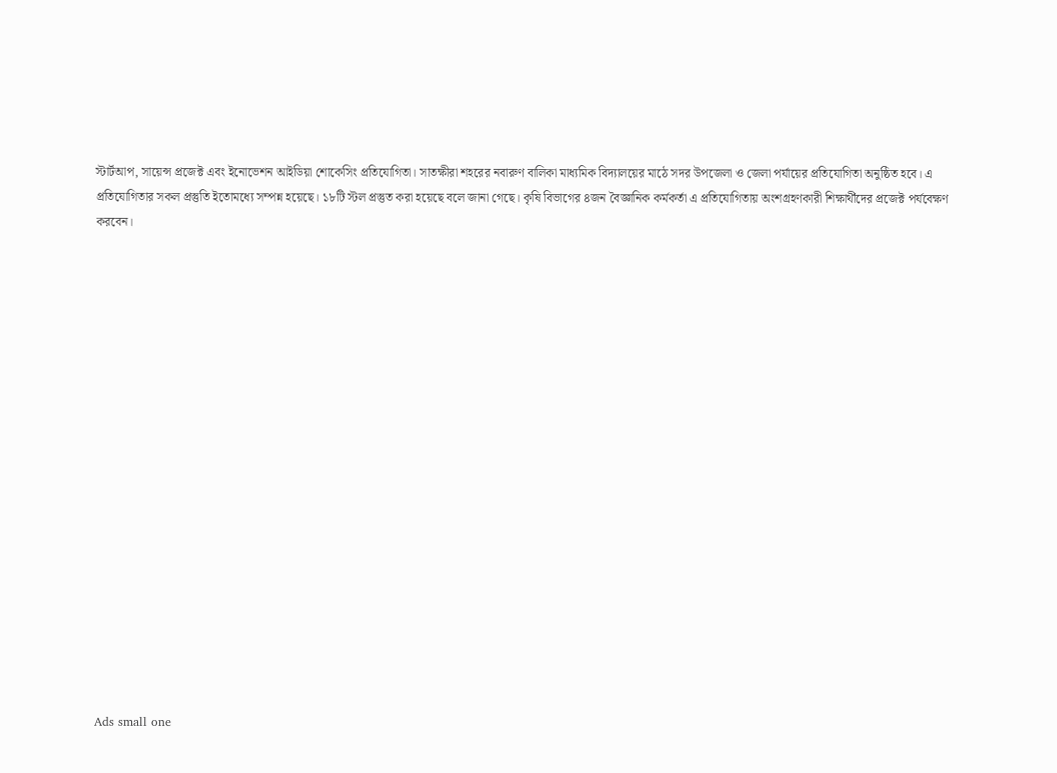স্টার্টআপ, সায়েন্স প্রজেক্ট এবং ইনোভেশন আইডিয়া শোকেসিং প্রতিযোগিতা। সাতক্ষীরা শহরের নবারুণ বালিকা মাধ্যমিক বিদ্যালয়ের মাঠে সদর উপজেলা ও জেলা পর্যায়ের প্রতিযোগিতা অনুষ্ঠিত হবে। এ প্রতিযোগিতার সকল প্রস্তুতি ইতোমধ্যে সম্পন্ন হয়েছে। ১৮টি স্টল প্রস্তুত করা হয়েছে বলে জানা গেছে। কৃষি বিভাগের ৪জন বৈজ্ঞানিক কর্মকর্তা এ প্রতিযোগিতায় অংশগ্রহণকারী শিক্ষার্থীদের প্রজেক্ট পর্যবেক্ষণ করবেন।



















Ads small one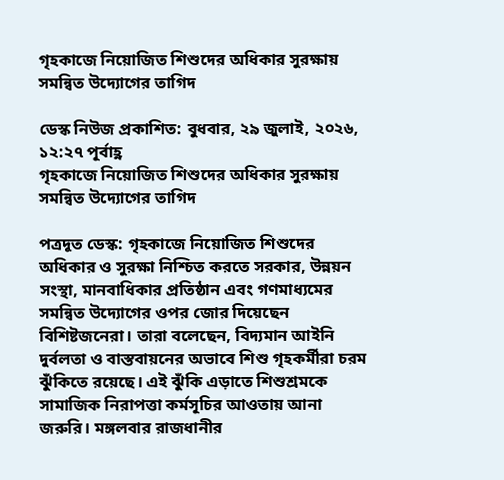গৃহকাজে নিয়োজিত শিশুদের অধিকার সুরক্ষায় সমন্বিত উদ্যোগের তাগিদ

ডেস্ক নিউজ প্রকাশিত: বুধবার, ২৯ জুলাই, ২০২৬, ১২:২৭ পূর্বাহ্ণ
গৃহকাজে নিয়োজিত শিশুদের অধিকার সুরক্ষায় সমন্বিত উদ্যোগের তাগিদ

পত্রদূত ডেস্ক: গৃহকাজে নিয়োজিত শিশুদের অধিকার ও সুরক্ষা নিশ্চিত করতে সরকার, উন্নয়ন সংস্থা, মানবাধিকার প্রতিষ্ঠান এবং গণমাধ্যমের সমন্বিত উদ্যোগের ওপর জোর দিয়েছেন বিশিষ্টজনেরা। তারা বলেছেন, বিদ্যমান আইনি দুর্বলতা ও বাস্তবায়নের অভাবে শিশু গৃহকর্মীরা চরম ঝুঁকিতে রয়েছে। এই ঝুঁকি এড়াতে শিশুশ্রমকে সামাজিক নিরাপত্তা কর্মসূচির আওতায় আনা জরুরি। মঙ্গলবার রাজধানীর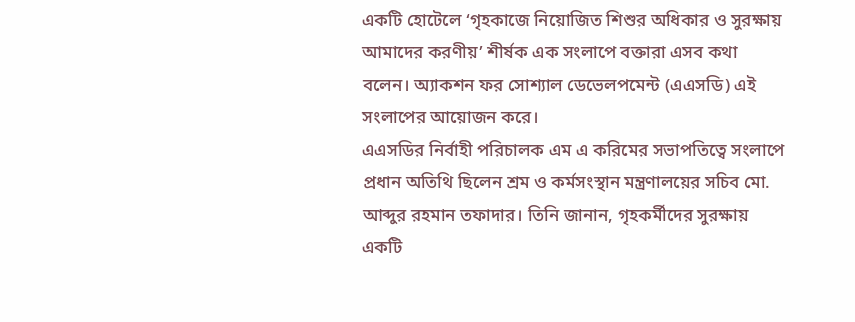একটি হোটেলে ‘গৃহকাজে নিয়োজিত শিশুর অধিকার ও সুরক্ষায় আমাদের করণীয়’ শীর্ষক এক সংলাপে বক্তারা এসব কথা বলেন। অ্যাকশন ফর সোশ্যাল ডেভেলপমেন্ট (এএসডি) এই সংলাপের আয়োজন করে।
এএসডির নির্বাহী পরিচালক এম এ করিমের সভাপতিত্বে সংলাপে প্রধান অতিথি ছিলেন শ্রম ও কর্মসংস্থান মন্ত্রণালয়ের সচিব মো. আব্দুর রহমান তফাদার। তিনি জানান, গৃহকর্মীদের সুরক্ষায় একটি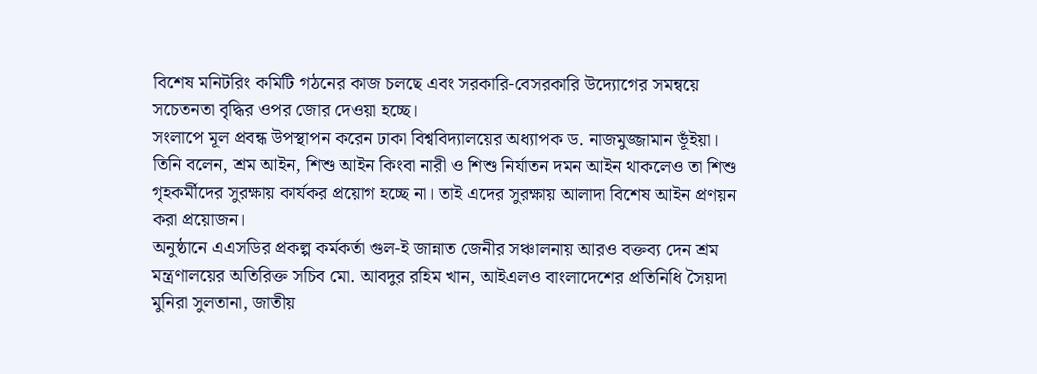বিশেষ মনিটরিং কমিটি গঠনের কাজ চলছে এবং সরকারি-বেসরকারি উদ্যোগের সমন্বয়ে সচেতনতা বৃদ্ধির ওপর জোর দেওয়া হচ্ছে।
সংলাপে মূল প্রবন্ধ উপস্থাপন করেন ঢাকা বিশ্ববিদ্যালয়ের অধ্যাপক ড. নাজমুজ্জামান ভূঁইয়া। তিনি বলেন, শ্রম আইন, শিশু আইন কিংবা নারী ও শিশু নির্যাতন দমন আইন থাকলেও তা শিশু গৃহকর্মীদের সুরক্ষায় কার্যকর প্রয়োগ হচ্ছে না। তাই এদের সুরক্ষায় আলাদা বিশেষ আইন প্রণয়ন করা প্রয়োজন।
অনুষ্ঠানে এএসডির প্রকল্প কর্মকর্তা গুল-ই জান্নাত জেনীর সঞ্চালনায় আরও বক্তব্য দেন শ্রম মন্ত্রণালয়ের অতিরিক্ত সচিব মো. আবদুর রহিম খান, আইএলও বাংলাদেশের প্রতিনিধি সৈয়দা মুনিরা সুলতানা, জাতীয়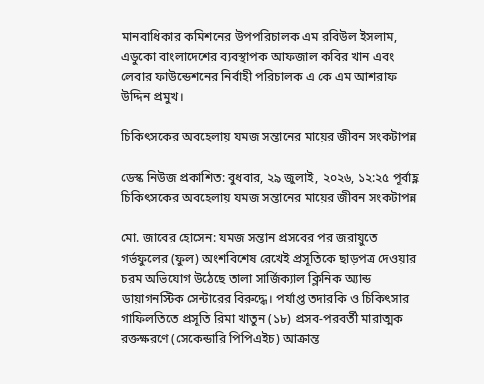মানবাধিকার কমিশনের উপপরিচালক এম রবিউল ইসলাম, এডুকো বাংলাদেশের ব্যবস্থাপক আফজাল কবির খান এবং লেবার ফাউন্ডেশনের নির্বাহী পরিচালক এ কে এম আশরাফ উদ্দিন প্রমুখ।

চিকিৎসকের অবহেলায় যমজ সন্তানের মায়ের জীবন সংকটাপন্ন

ডেস্ক নিউজ প্রকাশিত: বুধবার, ২৯ জুলাই, ২০২৬, ১২:২৫ পূর্বাহ্ণ
চিকিৎসকের অবহেলায় যমজ সন্তানের মায়ের জীবন সংকটাপন্ন

মো. জাবের হোসেন: যমজ সন্তান প্রসবের পর জরায়ুতে গর্ভফুলের (ফুল) অংশবিশেষ রেখেই প্রসূতিকে ছাড়পত্র দেওয়ার চরম অভিযোগ উঠেছে তালা সার্জিক্যাল ক্লিনিক অ্যান্ড ডায়াগনস্টিক সেন্টারের বিরুদ্ধে। পর্যাপ্ত তদারকি ও চিকিৎসার গাফিলতিতে প্রসূতি রিমা খাতুন (১৮) প্রসব-পরবর্তী মারাত্মক রক্তক্ষরণে (সেকেন্ডারি পিপিএইচ) আক্রান্ত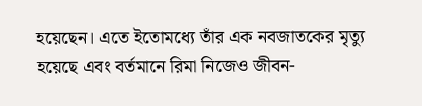হয়েছেন। এতে ইতোমধ্যে তাঁর এক নবজাতকের মৃত্যু হয়েছে এবং বর্তমানে রিমা নিজেও জীবন-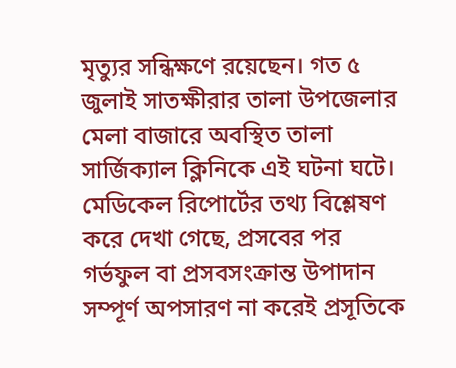মৃত্যুর সন্ধিক্ষণে রয়েছেন। গত ৫ জুলাই সাতক্ষীরার তালা উপজেলার মেলা বাজারে অবস্থিত তালা সার্জিক্যাল ক্লিনিকে এই ঘটনা ঘটে।
মেডিকেল রিপোর্টের তথ্য বিশ্লেষণ করে দেখা গেছে, প্রসবের পর গর্ভফুল বা প্রসবসংক্রান্ত উপাদান সম্পূর্ণ অপসারণ না করেই প্রসূতিকে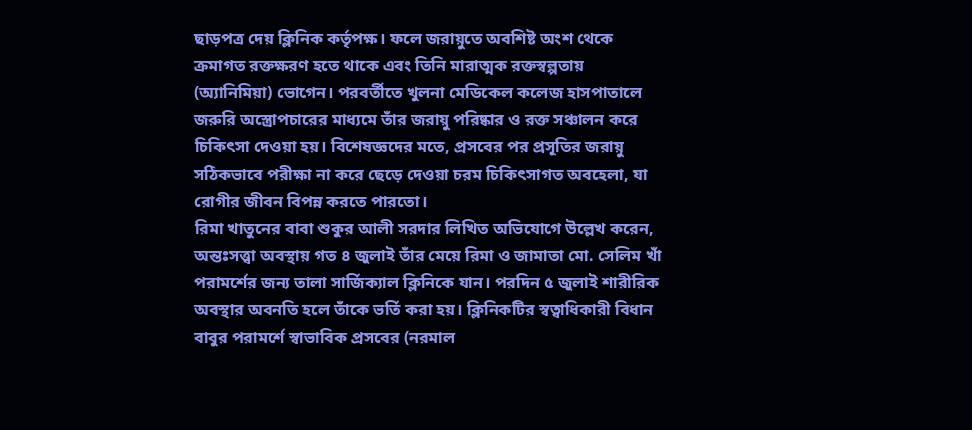ছাড়পত্র দেয় ক্লিনিক কর্তৃপক্ষ। ফলে জরায়ুতে অবশিষ্ট অংশ থেকে ক্রমাগত রক্তক্ষরণ হতে থাকে এবং তিনি মারাত্মক রক্তস্বল্পতায় (অ্যানিমিয়া) ভোগেন। পরবর্তীতে খুলনা মেডিকেল কলেজ হাসপাতালে জরুরি অস্ত্রোপচারের মাধ্যমে তাঁর জরায়ু পরিষ্কার ও রক্ত সঞ্চালন করে চিকিৎসা দেওয়া হয়। বিশেষজ্ঞদের মতে, প্রসবের পর প্রসূতির জরায়ু সঠিকভাবে পরীক্ষা না করে ছেড়ে দেওয়া চরম চিকিৎসাগত অবহেলা, যা রোগীর জীবন বিপন্ন করতে পারতো।
রিমা খাতুনের বাবা শুকুর আলী সরদার লিখিত অভিযোগে উল্লেখ করেন, অন্তঃসত্ত্বা অবস্থায় গত ৪ জুলাই তাঁর মেয়ে রিমা ও জামাতা মো. সেলিম খাঁ পরামর্শের জন্য তালা সার্জিক্যাল ক্লিনিকে যান। পরদিন ৫ জুলাই শারীরিক অবস্থার অবনতি হলে তাঁকে ভর্তি করা হয়। ক্লিনিকটির স্বত্বাধিকারী বিধান বাবুর পরামর্শে স্বাভাবিক প্রসবের (নরমাল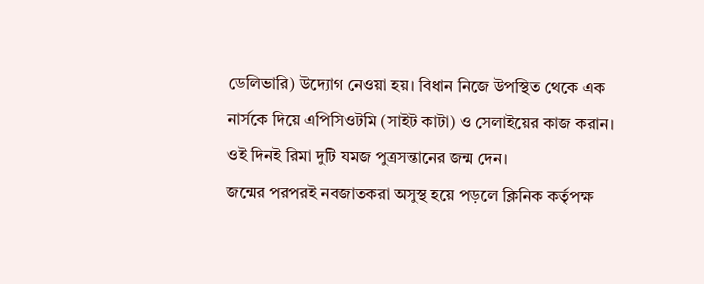ডেলিভারি) উদ্যোগ নেওয়া হয়। বিধান নিজে উপস্থিত থেকে এক নার্সকে দিয়ে এপিসিওটমি (সাইট কাটা) ও সেলাইয়ের কাজ করান। ওই দিনই রিমা দুটি যমজ পুত্রসন্তানের জন্ম দেন।
জন্মের পরপরই নবজাতকরা অসুস্থ হয়ে পড়লে ক্লিনিক কর্তৃপক্ষ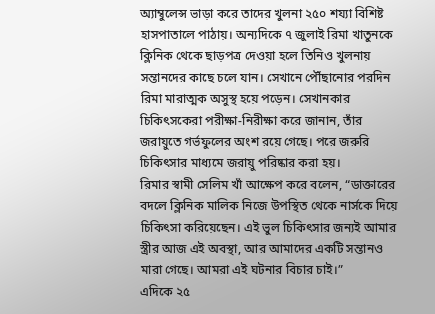অ্যাম্বুলেন্স ভাড়া করে তাদের খুলনা ২৫০ শয্যা বিশিষ্ট হাসপাতালে পাঠায়। অন্যদিকে ৭ জুলাই রিমা খাতুনকে ক্লিনিক থেকে ছাড়পত্র দেওয়া হলে তিনিও খুলনায় সন্তানদের কাছে চলে যান। সেখানে পৌঁছানোর পরদিন রিমা মারাত্মক অসুস্থ হয়ে পড়েন। সেখানকার চিকিৎসকেরা পরীক্ষা-নিরীক্ষা করে জানান, তাঁর জরায়ুতে গর্ভফুলের অংশ রয়ে গেছে। পরে জরুরি চিকিৎসার মাধ্যমে জরায়ু পরিষ্কার করা হয়।
রিমার স্বামী সেলিম খাঁ আক্ষেপ করে বলেন, “ডাক্তারের বদলে ক্লিনিক মালিক নিজে উপস্থিত থেকে নার্সকে দিয়ে চিকিৎসা করিয়েছেন। এই ভুল চিকিৎসার জন্যই আমার স্ত্রীর আজ এই অবস্থা, আর আমাদের একটি সন্তানও মারা গেছে। আমরা এই ঘটনার বিচার চাই।”
এদিকে ২৫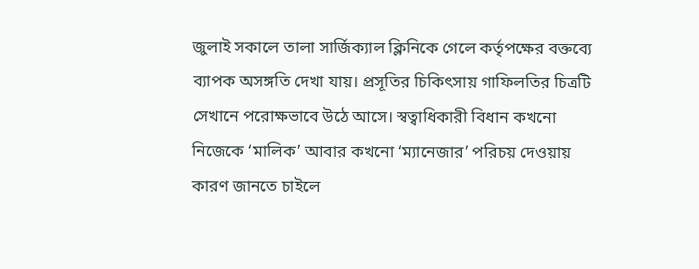জুলাই সকালে তালা সার্জিক্যাল ক্লিনিকে গেলে কর্তৃপক্ষের বক্তব্যে ব্যাপক অসঙ্গতি দেখা যায়। প্রসূতির চিকিৎসায় গাফিলতির চিত্রটি সেখানে পরোক্ষভাবে উঠে আসে। স্বত্বাধিকারী বিধান কখনো নিজেকে ‘মালিক’ আবার কখনো ‘ম্যানেজার’ পরিচয় দেওয়ায় কারণ জানতে চাইলে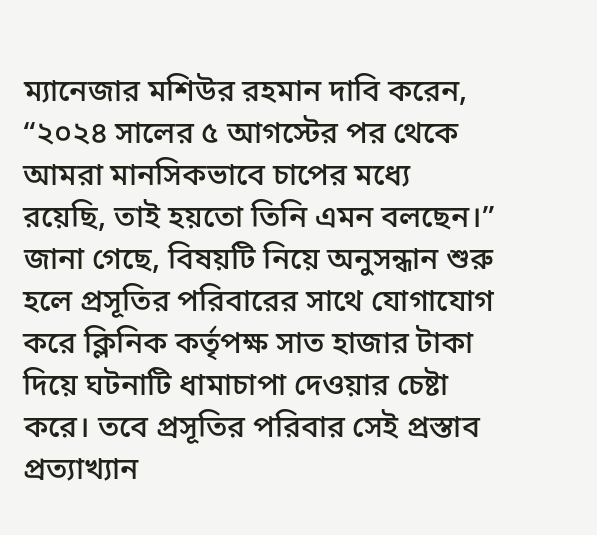ম্যানেজার মশিউর রহমান দাবি করেন, “২০২৪ সালের ৫ আগস্টের পর থেকে আমরা মানসিকভাবে চাপের মধ্যে রয়েছি, তাই হয়তো তিনি এমন বলছেন।”
জানা গেছে, বিষয়টি নিয়ে অনুসন্ধান শুরু হলে প্রসূতির পরিবারের সাথে যোগাযোগ করে ক্লিনিক কর্তৃপক্ষ সাত হাজার টাকা দিয়ে ঘটনাটি ধামাচাপা দেওয়ার চেষ্টা করে। তবে প্রসূতির পরিবার সেই প্রস্তাব প্রত্যাখ্যান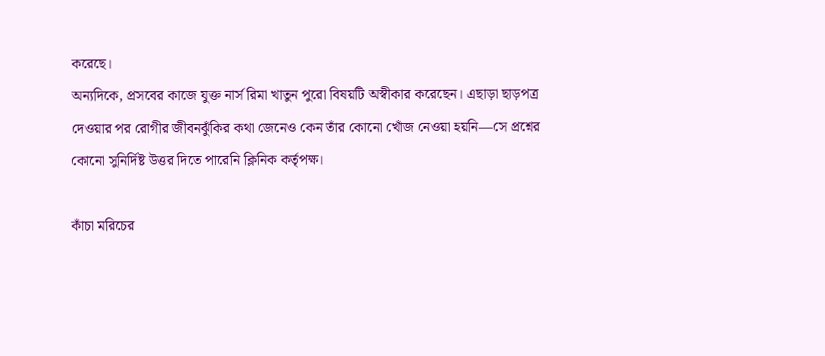করেছে।
অন্যদিকে, প্রসবের কাজে যুক্ত নার্স রিমা খাতুন পুরো বিষয়টি অস্বীকার করেছেন। এছাড়া ছাড়পত্র দেওয়ার পর রোগীর জীবনঝুঁকির কথা জেনেও কেন তাঁর কোনো খোঁজ নেওয়া হয়নি—সে প্রশ্নের কোনো সুনির্দিষ্ট উত্তর দিতে পারেনি ক্লিনিক কর্তৃপক্ষ।

কাঁচা মরিচের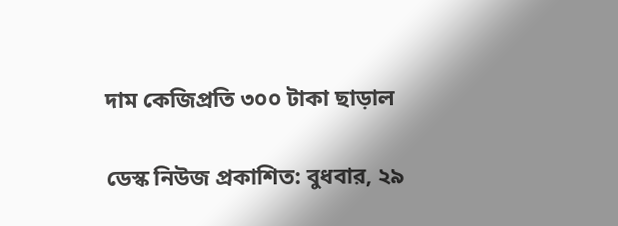দাম কেজিপ্রতি ৩০০ টাকা ছাড়াল

ডেস্ক নিউজ প্রকাশিত: বুধবার, ২৯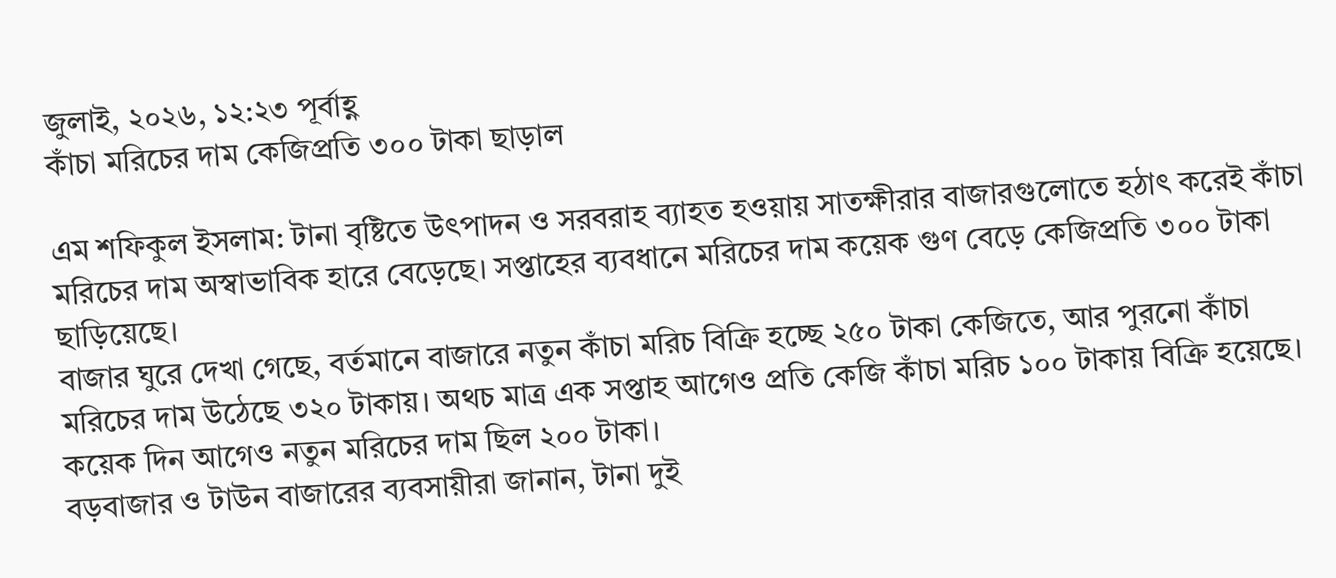জুলাই, ২০২৬, ১২:২৩ পূর্বাহ্ণ
কাঁচা মরিচের দাম কেজিপ্রতি ৩০০ টাকা ছাড়াল

এম শফিকুল ইসলাম: টানা বৃষ্টিতে উৎপাদন ও সরবরাহ ব্যাহত হওয়ায় সাতক্ষীরার বাজারগুলোতে হঠাৎ করেই কাঁচা মরিচের দাম অস্বাভাবিক হারে বেড়েছে। সপ্তাহের ব্যবধানে মরিচের দাম কয়েক গুণ বেড়ে কেজিপ্রতি ৩০০ টাকা ছাড়িয়েছে।
বাজার ঘুরে দেখা গেছে, বর্তমানে বাজারে নতুন কাঁচা মরিচ বিক্রি হচ্ছে ২৫০ টাকা কেজিতে, আর পুরনো কাঁচা মরিচের দাম উঠেছে ৩২০ টাকায়। অথচ মাত্র এক সপ্তাহ আগেও প্রতি কেজি কাঁচা মরিচ ১০০ টাকায় বিক্রি হয়েছে। কয়েক দিন আগেও নতুন মরিচের দাম ছিল ২০০ টাকা।
বড়বাজার ও টাউন বাজারের ব্যবসায়ীরা জানান, টানা দুই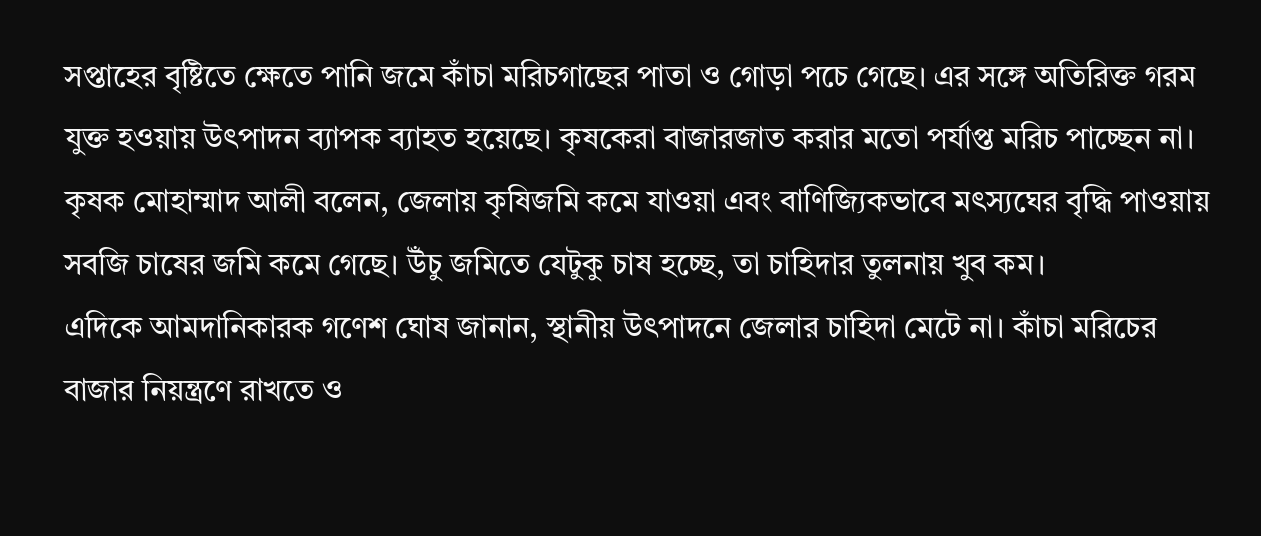সপ্তাহের বৃষ্টিতে ক্ষেতে পানি জমে কাঁচা মরিচগাছের পাতা ও গোড়া পচে গেছে। এর সঙ্গে অতিরিক্ত গরম যুক্ত হওয়ায় উৎপাদন ব্যাপক ব্যাহত হয়েছে। কৃষকেরা বাজারজাত করার মতো পর্যাপ্ত মরিচ পাচ্ছেন না।
কৃষক মোহাম্মাদ আলী বলেন, জেলায় কৃষিজমি কমে যাওয়া এবং বাণিজ্যিকভাবে মৎস্যঘের বৃদ্ধি পাওয়ায় সবজি চাষের জমি কমে গেছে। উঁচু জমিতে যেটুকু চাষ হচ্ছে, তা চাহিদার তুলনায় খুব কম।
এদিকে আমদানিকারক গণেশ ঘোষ জানান, স্থানীয় উৎপাদনে জেলার চাহিদা মেটে না। কাঁচা মরিচের বাজার নিয়ন্ত্রণে রাখতে ও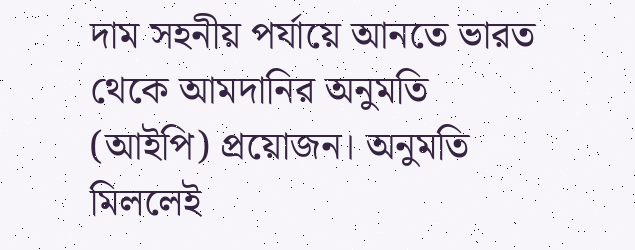দাম সহনীয় পর্যায়ে আনতে ভারত থেকে আমদানির অনুমতি (আইপি) প্রয়োজন। অনুমতি মিললেই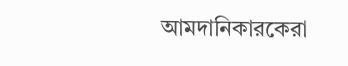আমদানিকারকেরা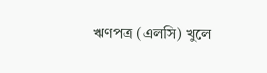ঋণপত্র (এলসি) খুলে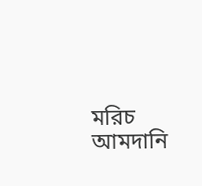মরিচ আমদানি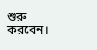শুরু করবেন।